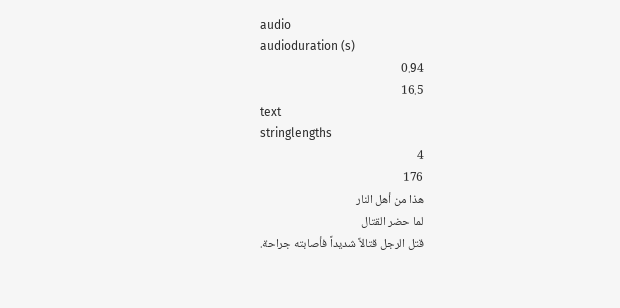audio
audioduration (s)
0.94
16.5
text
stringlengths
4
176
هذا من أهل النار
لما حضر القتال
قتل الرجل قتالاً شديداً فأصابته جراحة.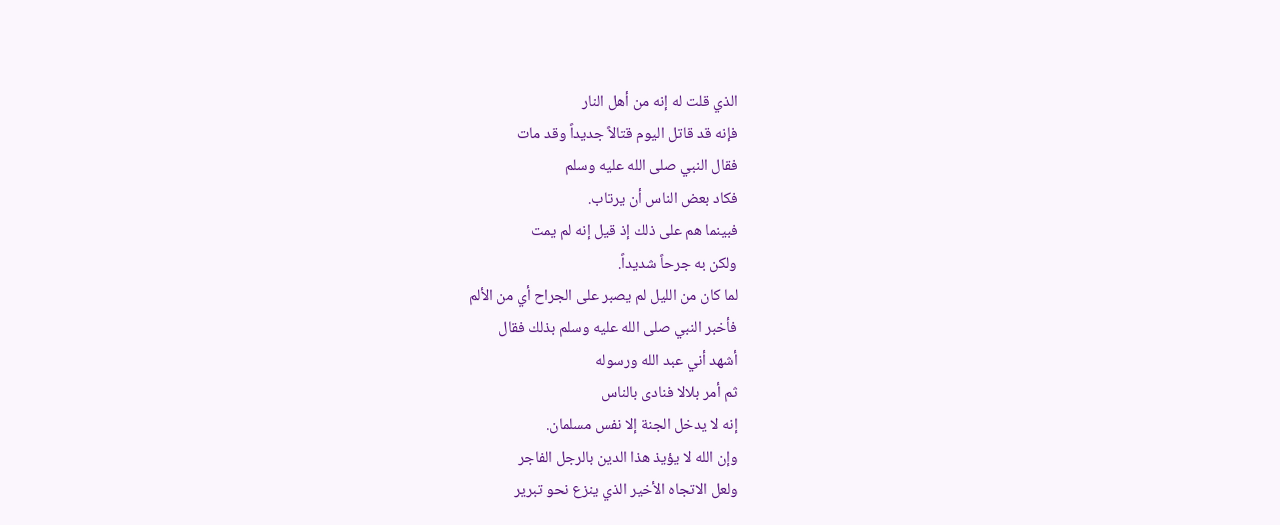الذي قلت له إنه من أهل النار
فإنه قد قاتل اليوم قتالاً جديداً وقد مات
فقال النبي صلى الله عليه وسلم
فكاد بعض الناس أن يرتاب.
فبينما هم على ذلك إذ قيل إنه لم يمت
ولكن به جرحاً شديداً.
لما كان من الليل لم يصبر على الجراح أي من الألم
فأخبر النبي صلى الله عليه وسلم بذلك فقال
أشهد أني عبد الله ورسوله
ثم أمر بلالا فنادى بالناس
إنه لا يدخل الجنة إلا نفس مسلمان.
وإن الله لا يؤيذ هذا الدين بالرجل الفاجر
ولعل الاتجاه الأخير الذي ينزع نحو تبرير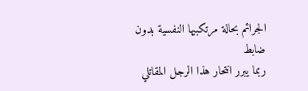الجرائم بحالة مرتكبيها النفسية بدون ضابط
ربما يبرر انتحار هذا الرجل المقاتلي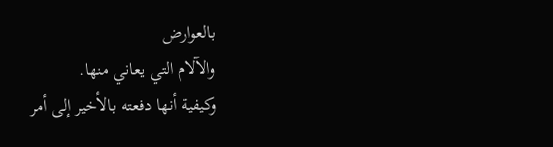بالعوارض
والآلام التي يعاني منها.
وكيفية أنها دفعته بالأخير إلى أمر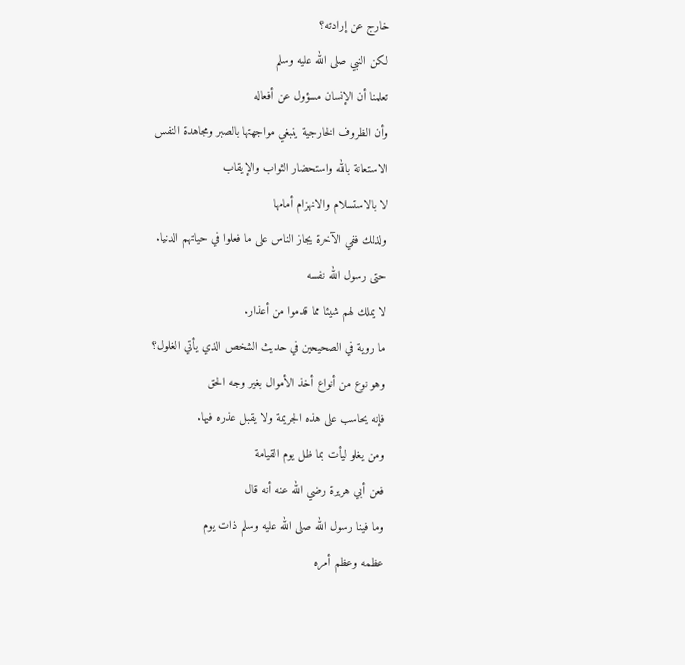خارج عن إرادته؟
لكن النبي صلى الله عليه وسلم
تعلمنا أن الإنسان مسؤول عن أفعاله
وأن الظروف الخارجية ينبغي مواجهتها بالصبر ومجاهدة النفس
الاستعانة بالله واستحضار الثواب والإيقاب
لا بالاستسلام والانهزام أمامها
ولذلك ففي الآخرة يجاز الناس على ما فعلوا في حياتهم الدنيا.
حتى رسول الله نفسه
لا يملك لهم شيئا مما قدموا من أعذار.
ما روية في الصحيحين في حديث الشخص الذي يأتي الغلول؟
وهو نوع من أنواع أخذ الأموال بغير وجه الحق
فإنه يحاسب على هذه الجريمة ولا يقبل عذره فيها.
ومن يغلو ليأت بما ظل يوم القيامة
فعن أبي هريرة رضي الله عنه أنه قال
وما فينا رسول الله صلى الله عليه وسلم ذات يوم
عظمه وعظم أمره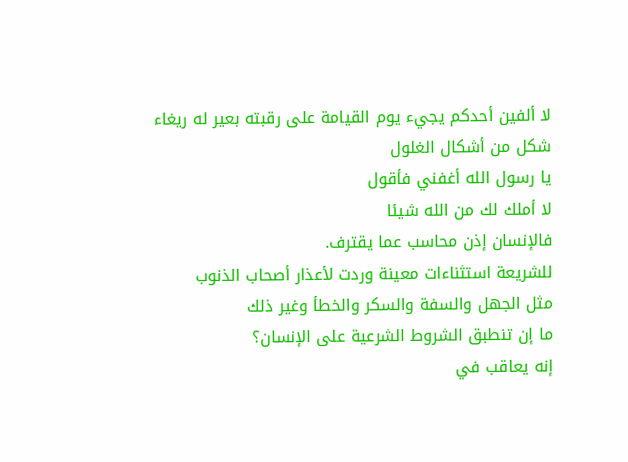لا ألفين أحدكم يجيء يوم القيامة على رقبته بعير له ريغاء
شكل من أشكال الغلول
يا رسول الله أغفني فأقول
لا أملك لك من الله شيئا
فالإنسان إذن محاسب عما يقترف.
للشريعة استثناءات معينة وردت لأعذار أصحاب الذنوب
مثل الجهل والسفة والسكر والخطأ وغير ذلك
ما إن تنطبق الشروط الشرعية على الإنسان؟
إنه يعاقب في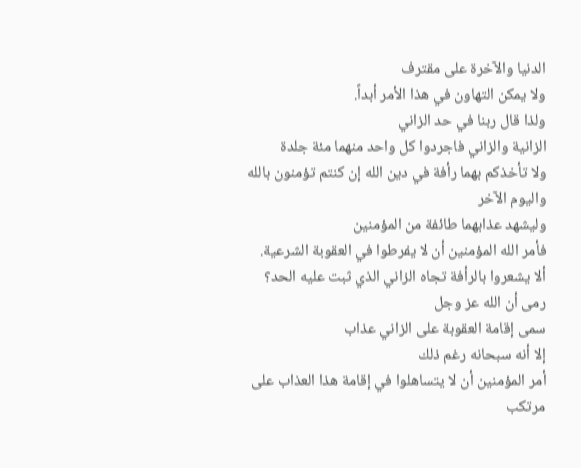الدنيا والآخرة على مقترف
ولا يمكن التهاون في هذا الأمر أبداً.
ولذا قال ربنا في حد الزاني
الزانية والزاني فاجردوا كل واحد منهما مئة جلدة
ولا تأخذكم بهما رأفة في دين الله إن كنتم تؤمنون بالله واليوم الآخر
وليشهد عذابهما طائفة من المؤمنين
فأمر الله المؤمنين أن لا يفرطوا في العقوبة الشرعية.
ألا يشعروا بالرأفة تجاه الزاني الذي ثبت عليه الحد؟
رمى أن الله عز وجل
سمى إقامة العقوبة على الزاني عذاب
إلا أنه سبحانه رغم ذلك
أمر المؤمنين أن لا يتساهلوا في إقامة هذا العذاب على مرتكب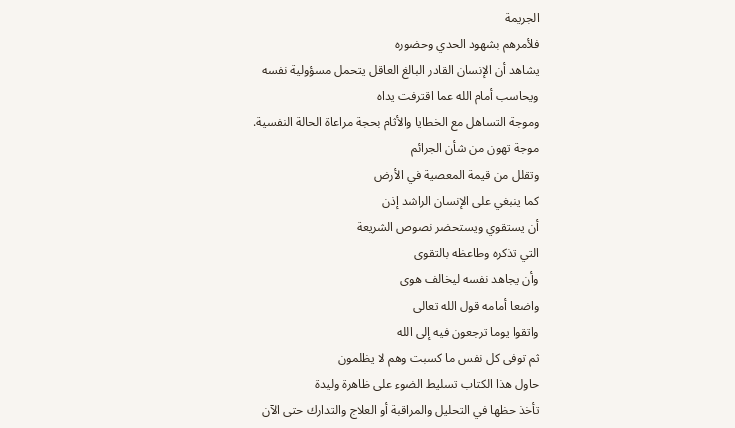الجريمة
فلأمرهم بشهود الحدي وحضوره
يشاهد أن الإنسان القادر البالغ العاقل يتحمل مسؤولية نفسه
ويحاسب أمام الله عما اقترفت يداه
وموجة التساهل مع الخطايا والأثام بحجة مراعاة الحالة النفسية.
موجة تهون من شأن الجرائم
وتقلل من قيمة المعصية في الأرض
كما ينبغي على الإنسان الراشد إذن
أن يستقوي ويستحضر نصوص الشريعة
التي تذكره وطاعظه بالتقوى
وأن يجاهد نفسه ليخالف هوى
واضعا أمامه قول الله تعالى
واتقوا يوما ترجعون فيه إلى الله
ثم توفى كل نفس ما كسبت وهم لا يظلمون
حاول هذا الكتاب تسليط الضوء على ظاهرة وليدة
تأخذ حظها في التحليل والمراقبة أو العلاج والتدارك حتى الآن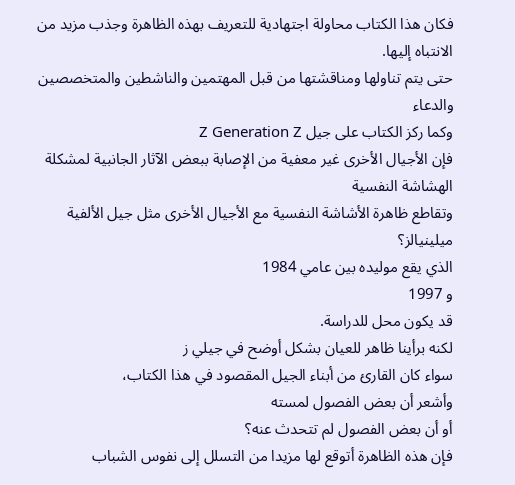فكان هذا الكتاب محاولة اجتهادية للتعريف بهذه الظاهرة وجذب مزيد من الانتباه إليها.
حتى يتم تناولها ومناقشتها من قبل المهتمين والناشطين والمتخصصين والدعاء
وكما ركز الكتاب على جيل Z Generation Z
فإن الأجيال الأخرى غير معفية من الإصابة ببعض الآثار الجانبية لمشكلة الهشاشة النفسية
وتقاطع ظاهرة الأشاشة النفسية مع الأجيال الأخرى مثل جيل الألفية ميلينيالز؟
الذي يقع موليده بين عامي 1984
و 1997
قد يكون محل للدراسة.
لكنه برأينا ظاهر للعيان بشكل أوضح في جيلي ز
سواء كان القارئ من أبناء الجيل المقصود في هذا الكتاب،
وأشعر أن بعض الفصول لمسته
أو أن بعض الفصول لم تتحدث عنه؟
فإن هذه الظاهرة أتوقع لها مزيدا من التسلل إلى نفوس الشباب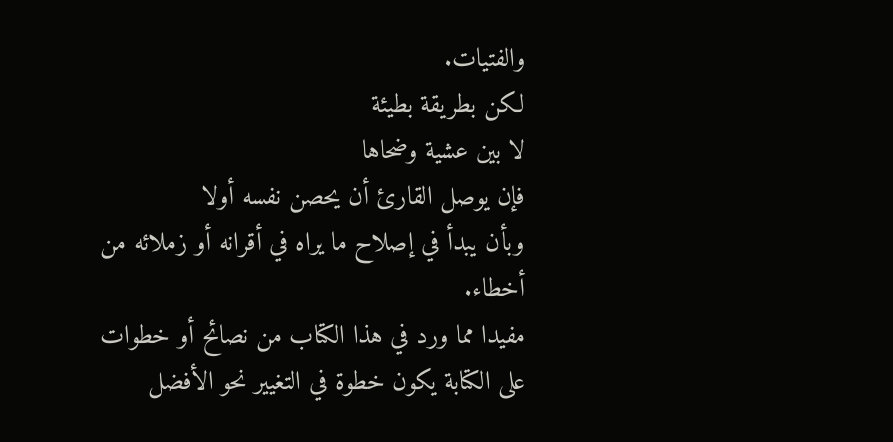والفتيات.
لكن بطريقة بطيئة
لا بين عشية وضحاها
فإن يوصل القارئ أن يحصن نفسه أولا
وبأن يبدأ في إصلاح ما يراه في أقرانه أو زملائه من أخطاء.
مفيدا مما ورد في هذا الكتاب من نصائح أو خطوات
على الكتابة يكون خطوة في التغيير نحو الأفضل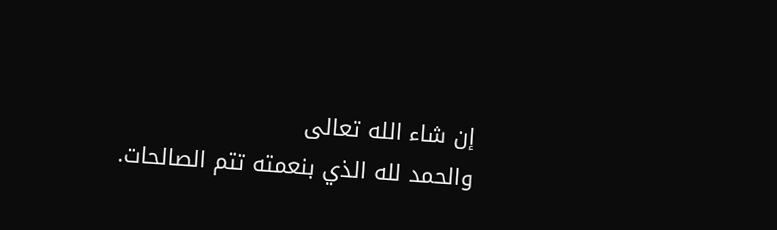إن شاء الله تعالى
والحمد لله الذي بنعمته تتم الصالحات.